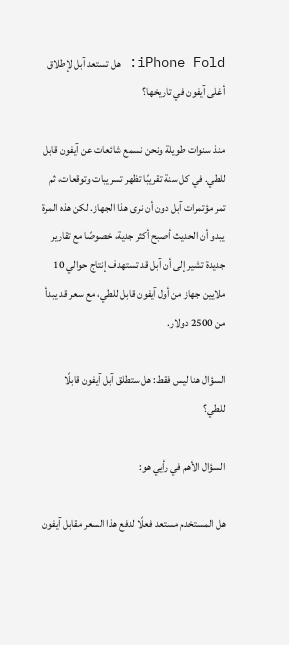iPhone Fold: هل تستعد آبل لإطلاق أغلى آيفون في تاريخها؟

منذ سنوات طويلة ونحن نسمع شائعات عن آيفون قابل للطي. في كل سنة تقريبًا تظهر تسريبات وتوقعات، ثم تمر مؤتمرات آبل دون أن نرى هذا الجهاز. لكن هذه المرة يبدو أن الحديث أصبح أكثر جدية، خصوصًا مع تقارير جديدة تشير إلى أن آبل قد تستهدف إنتاج حوالي 10 ملايين جهاز من أول آيفون قابل للطي، مع سعر قد يبدأ من 2500 دولار.

السؤال هنا ليس فقط: هل ستطلق آبل آيفون قابلًا للطي؟

السؤال الأهم في رأيي هو:

هل المستخدم مستعد فعلًا لدفع هذا السعر مقابل آيفون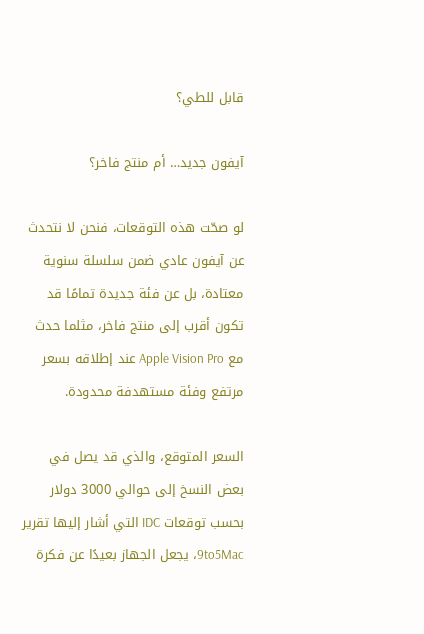قابل للطي؟

آيفون جديد… أم منتج فاخر؟

لو صحّت هذه التوقعات، فنحن لا نتحدث عن آيفون عادي ضمن سلسلة سنوية معتادة، بل عن فئة جديدة تمامًا قد تكون أقرب إلى منتج فاخر، مثلما حدث مع Apple Vision Pro عند إطلاقه بسعر مرتفع وفئة مستهدفة محدودة.

السعر المتوقع، والذي قد يصل في بعض النسخ إلى حوالي 3000 دولار بحسب توقعات IDC التي أشار إليها تقرير 9to5Mac، يجعل الجهاز بعيدًا عن فكرة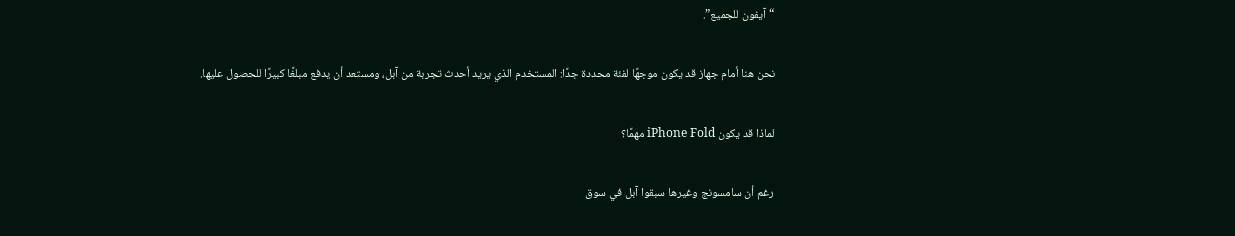“آيفون للجميع”.

نحن هنا أمام جهاز قد يكون موجهًا لفئة محددة جدًا: المستخدم الذي يريد أحدث تجربة من آبل، ومستعد أن يدفع مبلغًا كبيرًا للحصول عليها.

لماذا قد يكون iPhone Fold مهمًا؟

رغم أن سامسونج وغيرها سبقوا آبل في سوق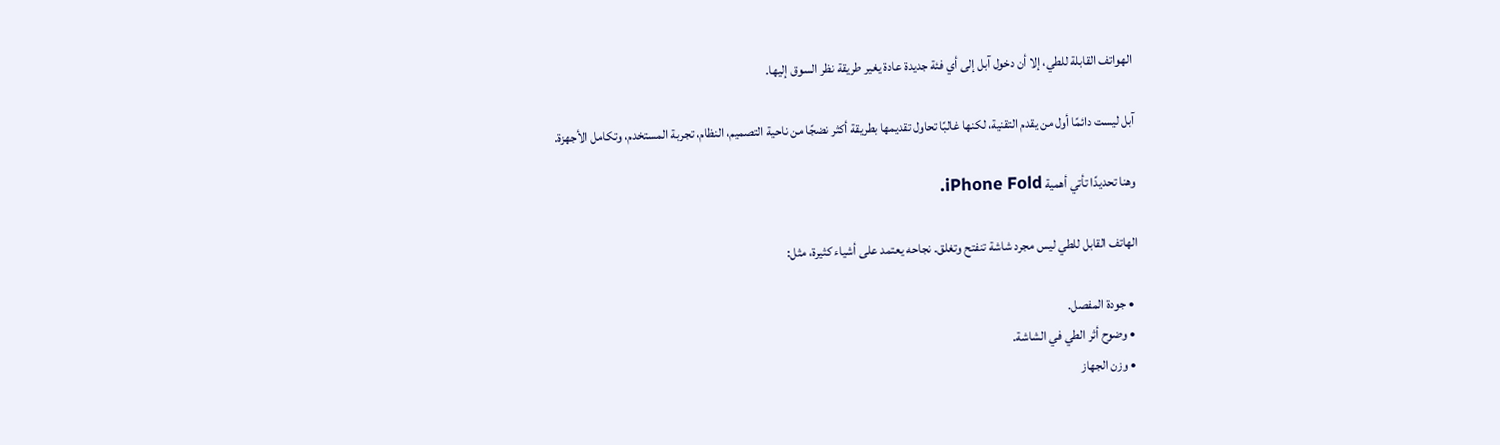الهواتف القابلة للطي، إلا أن دخول آبل إلى أي فئة جديدة عادة يغير طريقة نظر السوق إليها.

آبل ليست دائمًا أول من يقدم التقنية، لكنها غالبًا تحاول تقديمها بطريقة أكثر نضجًا من ناحية التصميم، النظام، تجربة المستخدم، وتكامل الأجهزة.

وهنا تحديدًا تأتي أهمية iPhone Fold.

الهاتف القابل للطي ليس مجرد شاشة تنفتح وتغلق. نجاحه يعتمد على أشياء كثيرة، مثل:

  • جودة المفصل.
  • وضوح أثر الطي في الشاشة.
  • وزن الجهاز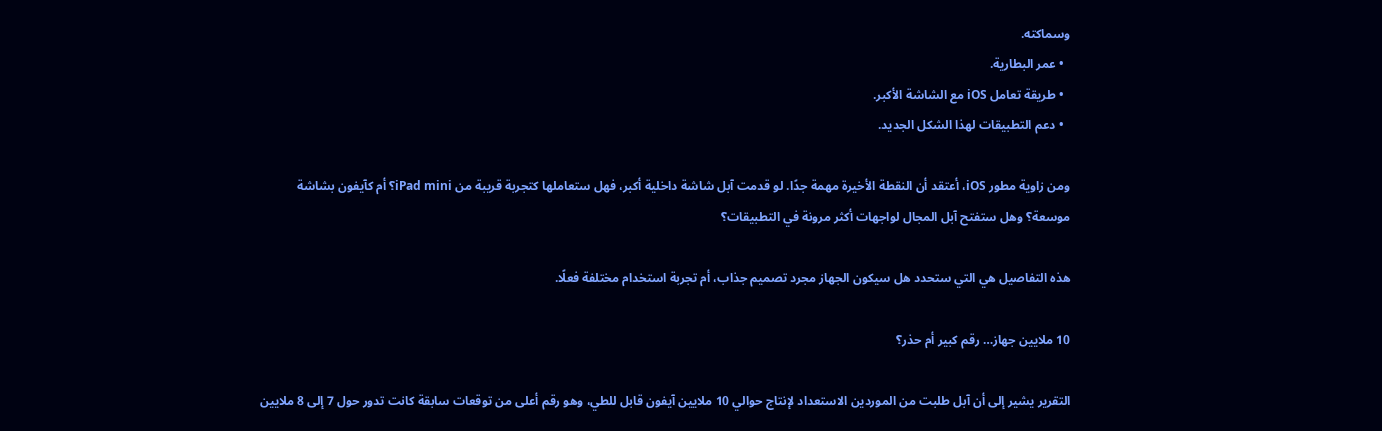وسماكته.
  • عمر البطارية.
  • طريقة تعامل iOS مع الشاشة الأكبر.
  • دعم التطبيقات لهذا الشكل الجديد.

ومن زاوية مطور iOS، أعتقد أن النقطة الأخيرة مهمة جدًا. لو قدمت آبل شاشة داخلية أكبر، فهل ستعاملها كتجربة قريبة من iPad mini؟ أم كآيفون بشاشة موسعة؟ وهل ستفتح آبل المجال لواجهات أكثر مرونة في التطبيقات؟

هذه التفاصيل هي التي ستحدد هل سيكون الجهاز مجرد تصميم جذاب، أم تجربة استخدام مختلفة فعلًا.

10 ملايين جهاز… رقم كبير أم حذر؟

التقرير يشير إلى أن آبل طلبت من الموردين الاستعداد لإنتاج حوالي 10 ملايين آيفون قابل للطي، وهو رقم أعلى من توقعات سابقة كانت تدور حول 7 إلى 8 ملايين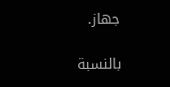جهاز.

بالنسبة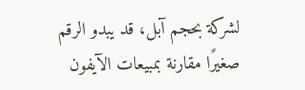لشركة بحجم آبل، قد يبدو الرقم صغيرًا مقارنة بمبيعات الآيفون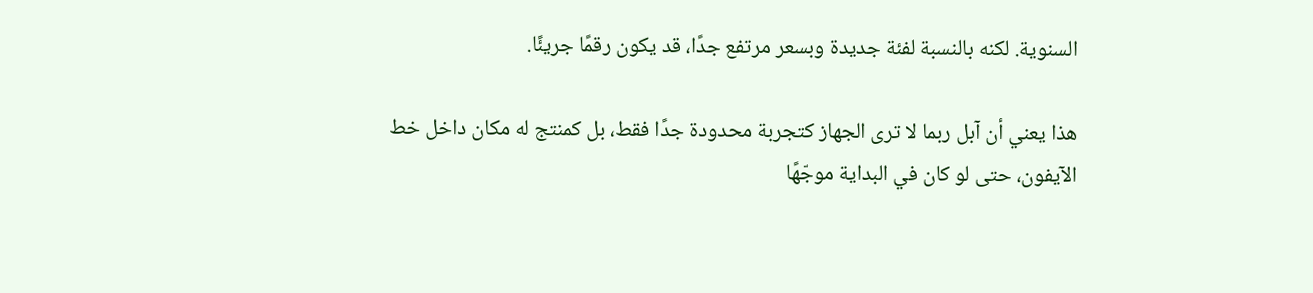السنوية. لكنه بالنسبة لفئة جديدة وبسعر مرتفع جدًا، قد يكون رقمًا جريئًا.

هذا يعني أن آبل ربما لا ترى الجهاز كتجربة محدودة جدًا فقط، بل كمنتج له مكان داخل خط الآيفون، حتى لو كان في البداية موجّهًا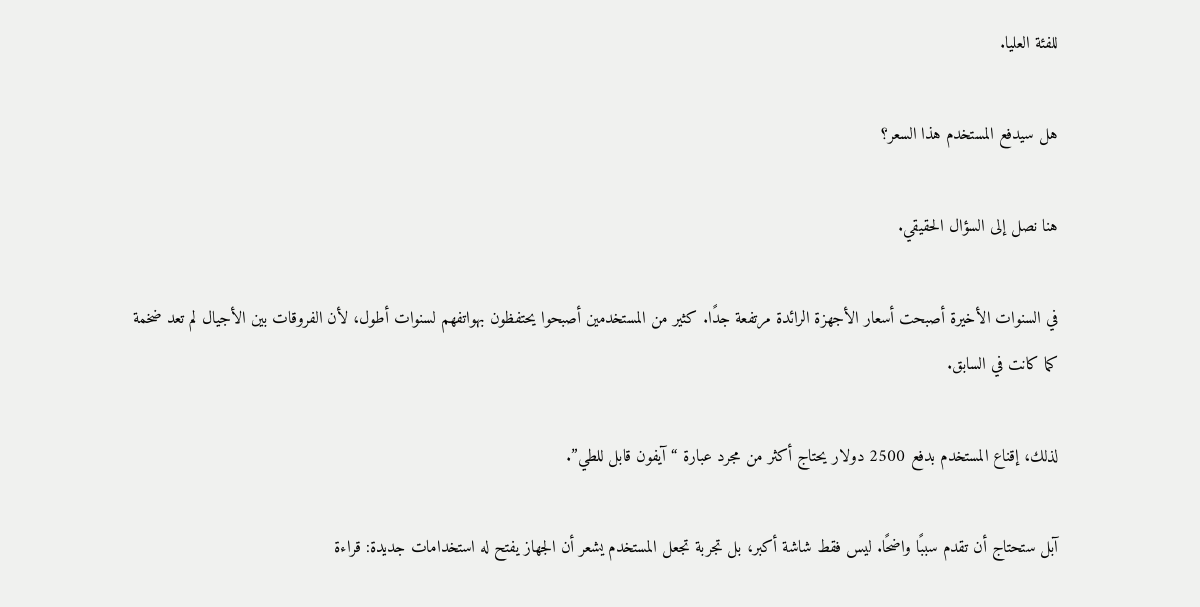للفئة العليا.

هل سيدفع المستخدم هذا السعر؟

هنا نصل إلى السؤال الحقيقي.

في السنوات الأخيرة أصبحت أسعار الأجهزة الرائدة مرتفعة جدًا. كثير من المستخدمين أصبحوا يحتفظون بهواتفهم لسنوات أطول، لأن الفروقات بين الأجيال لم تعد ضخمة كما كانت في السابق.

لذلك، إقناع المستخدم بدفع 2500 دولار يحتاج أكثر من مجرد عبارة “آيفون قابل للطي”.

آبل ستحتاج أن تقدم سببًا واضحًا. ليس فقط شاشة أكبر، بل تجربة تجعل المستخدم يشعر أن الجهاز يفتح له استخدامات جديدة: قراءة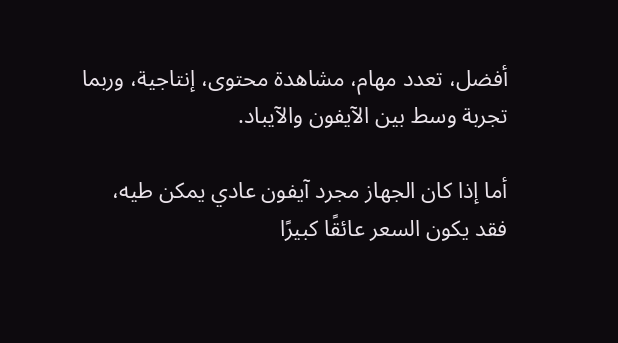أفضل، تعدد مهام، مشاهدة محتوى، إنتاجية، وربما تجربة وسط بين الآيفون والآيباد.

أما إذا كان الجهاز مجرد آيفون عادي يمكن طيه، فقد يكون السعر عائقًا كبيرًا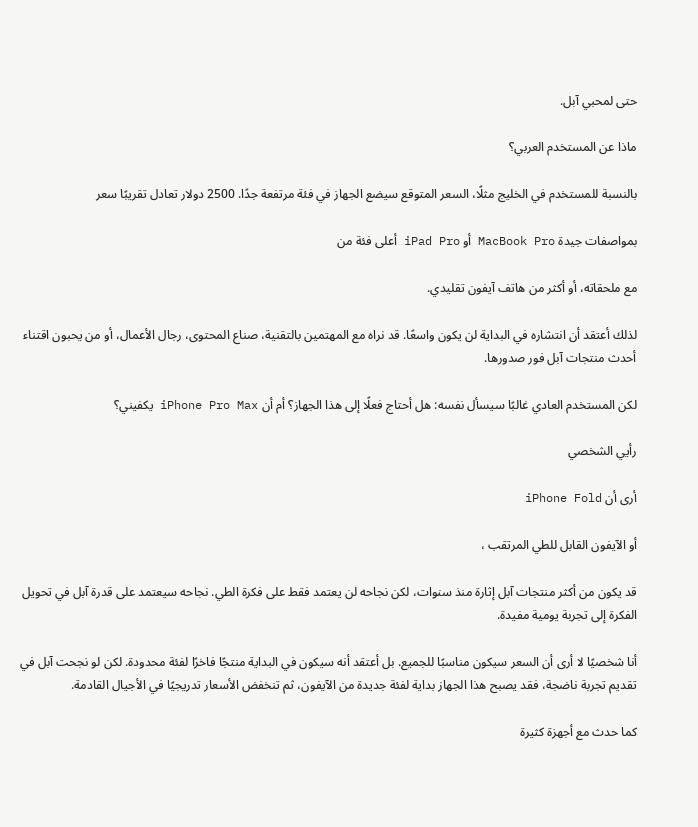حتى لمحبي آبل.

ماذا عن المستخدم العربي؟

بالنسبة للمستخدم في الخليج مثلًا، السعر المتوقع سيضع الجهاز في فئة مرتفعة جدًا. 2500 دولار تعادل تقريبًا سعر

بمواصفات جيدة MacBook Pro أو iPad Pro أعلى فئة من

مع ملحقاته، أو أكثر من هاتف آيفون تقليدي.

لذلك أعتقد أن انتشاره في البداية لن يكون واسعًا. قد نراه مع المهتمين بالتقنية، صناع المحتوى، رجال الأعمال، أو من يحبون اقتناء أحدث منتجات آبل فور صدورها.

لكن المستخدم العادي غالبًا سيسأل نفسه: هل أحتاج فعلًا إلى هذا الجهاز؟ أم أن iPhone Pro Max يكفيني؟

رأيي الشخصي

أرى أن iPhone Fold

أو الآيفون القابل للطي المرتقب ،

قد يكون من أكثر منتجات آبل إثارة منذ سنوات، لكن نجاحه لن يعتمد فقط على فكرة الطي. نجاحه سيعتمد على قدرة آبل في تحويل الفكرة إلى تجربة يومية مفيدة.

أنا شخصيًا لا أرى أن السعر سيكون مناسبًا للجميع. بل أعتقد أنه سيكون في البداية منتجًا فاخرًا لفئة محدودة. لكن لو نجحت آبل في تقديم تجربة ناضجة، فقد يصبح هذا الجهاز بداية لفئة جديدة من الآيفون، ثم تنخفض الأسعار تدريجيًا في الأجيال القادمة.

كما حدث مع أجهزة كثيرة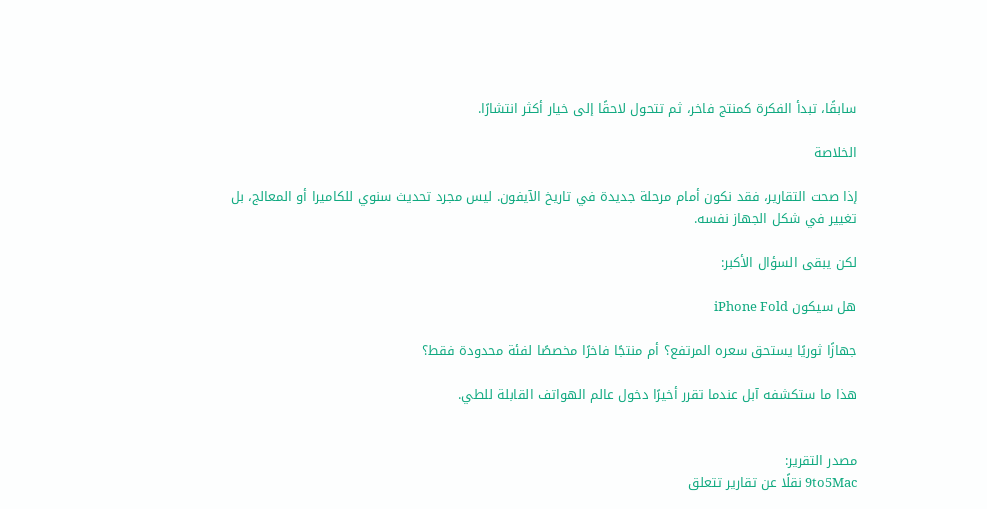سابقًا، تبدأ الفكرة كمنتج فاخر، ثم تتحول لاحقًا إلى خيار أكثر انتشارًا.

الخلاصة

إذا صحت التقارير، فقد نكون أمام مرحلة جديدة في تاريخ الآيفون. ليس مجرد تحديث سنوي للكاميرا أو المعالج، بل تغيير في شكل الجهاز نفسه.

لكن يبقى السؤال الأكبر:

هل سيكون iPhone Fold

جهازًا ثوريًا يستحق سعره المرتفع؟ أم منتجًا فاخرًا مخصصًا لفئة محدودة فقط؟

هذا ما ستكشفه آبل عندما تقرر أخيرًا دخول عالم الهواتف القابلة للطي.


مصدر التقرير:
9to5Mac نقلًا عن تقارير تتعلق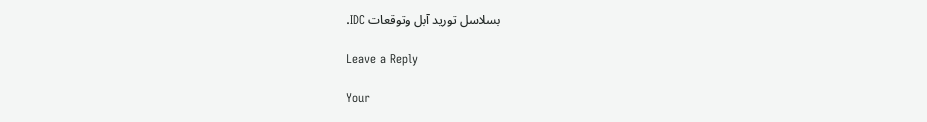بسلاسل توريد آبل وتوقعات IDC.

Leave a Reply

Your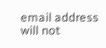email address will not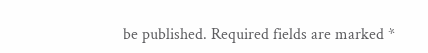be published. Required fields are marked *